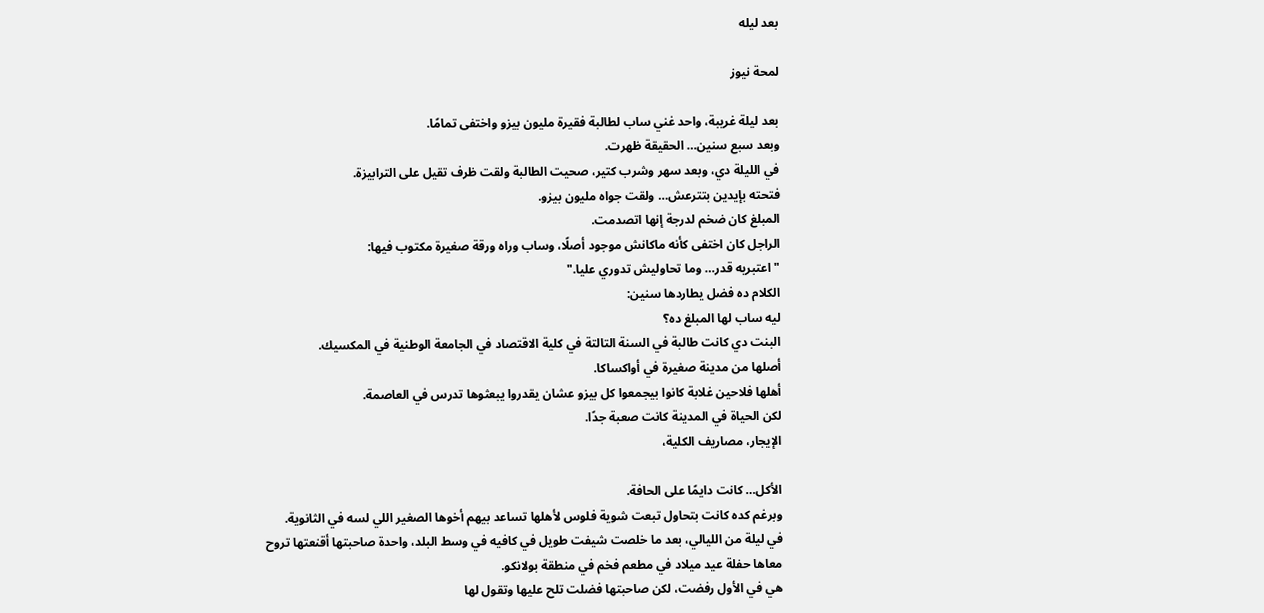بعد ليله

لمحة نيوز

بعد ليلة غريبة، واحد غني ساب لطالبة فقيرة مليون بيزو واختفى تمامًا.
وبعد سبع سنين… الحقيقة ظهرت.
في الليلة دي، وبعد سهر وشرب كتير، صحيت الطالبة ولقت ظرف تقيل على الترابيزة.
فتحته بإيدين بتترعش… ولقت جواه مليون بيزو.
المبلغ كان ضخم لدرجة إنها اتصدمت.
الراجل كان اختفى كأنه ماكانش موجود أصلًا، وساب وراه ورقة صغيرة مكتوب فيها:
"اعتبريه قدر… وما تحاوليش تدوري عليا."
الكلام ده فضل يطاردها سنين:
ليه ساب لها المبلغ ده؟
البنت دي كانت طالبة في السنة التالتة في كلية الاقتصاد في الجامعة الوطنية في المكسيك.
أصلها من مدينة صغيرة في أواكساكا.
أهلها فلاحين غلابة كانوا بيجمعوا كل بيزو عشان يقدروا يبعثوها تدرس في العاصمة.
لكن الحياة في المدينة كانت صعبة جدًا.
الإيجار، مصاريف الكلية،

الأكل… كانت دايمًا على الحافة.
وبرغم كده كانت بتحاول تبعت شوية فلوس لأهلها تساعد بيهم أخوها الصغير اللي لسه في الثانوية.
في ليلة من الليالي، بعد ما خلصت شيفت طويل في كافيه في وسط البلد، واحدة صاحبتها أقنعتها تروح معاها حفلة عيد ميلاد في مطعم فخم في منطقة بولانكو.
هي في الأول رفضت، لكن صاحبتها فضلت تلح عليها وتقول لها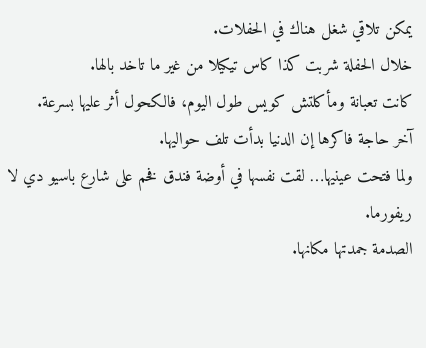يمكن تلاقي شغل هناك في الحفلات.
خلال الحفلة شربت كذا كاس تيكيلا من غير ما تاخد بالها.
كانت تعبانة ومأكلتش كويس طول اليوم، فالكحول أثر عليها بسرعة.
آخر حاجة فاكرها إن الدنيا بدأت تلف حواليها.
ولما فتحت عينيها… لقت نفسها في أوضة فندق فخم على شارع باسيو دي لا ريفورما.
الصدمة جمدتها مكانها.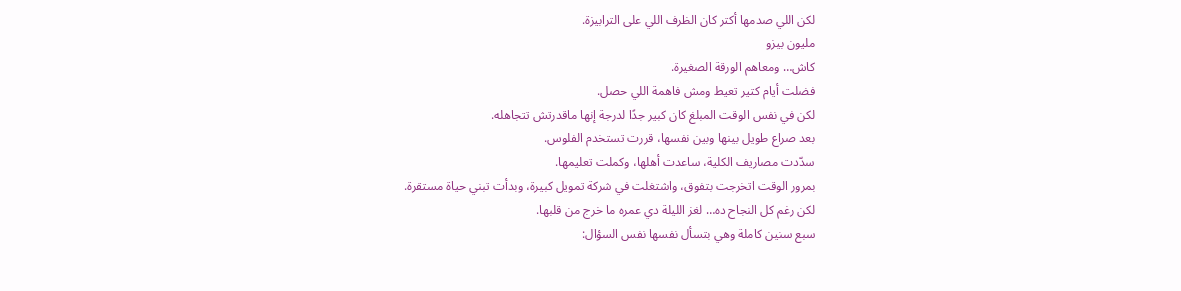لكن اللي صدمها أكتر كان الظرف اللي على الترابيزة.
مليون بيزو
كاش… ومعاهم الورقة الصغيرة.
فضلت أيام كتير تعيط ومش فاهمة اللي حصل.
لكن في نفس الوقت المبلغ كان كبير جدًا لدرجة إنها ماقدرتش تتجاهله.
بعد صراع طويل بينها وبين نفسها، قررت تستخدم الفلوس.
سدّدت مصاريف الكلية، ساعدت أهلها، وكملت تعليمها.
بمرور الوقت اتخرجت بتفوق، واشتغلت في شركة تمويل كبيرة، وبدأت تبني حياة مستقرة.
لكن رغم كل النجاح ده… لغز الليلة دي عمره ما خرج من قلبها.
سبع سنين كاملة وهي بتسأل نفسها نفس السؤال: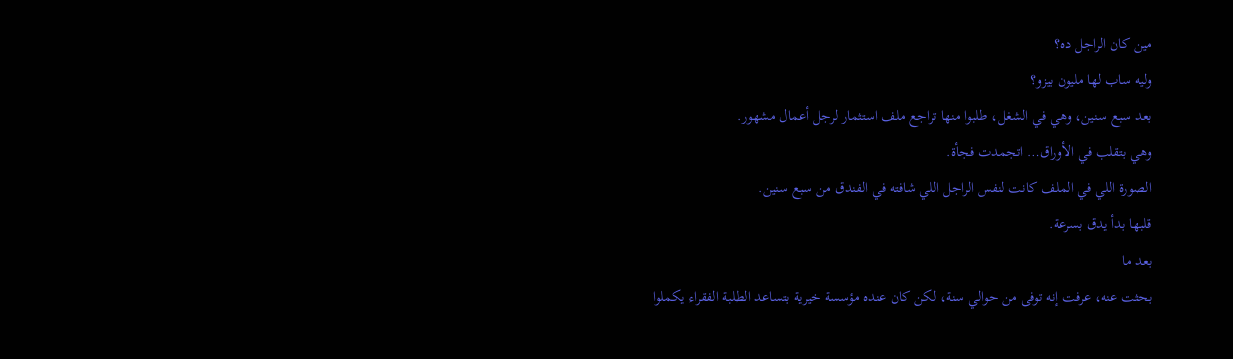مين كان الراجل ده؟
وليه ساب لها مليون بيزو؟
بعد سبع سنين، وهي في الشغل، طلبوا منها تراجع ملف استثمار لرجل أعمال مشهور.
وهي بتقلب في الأوراق… اتجمدت فجأة.
الصورة اللي في الملف كانت لنفس الراجل اللي شافته في الفندق من سبع سنين.
قلبها بدأ يدق بسرعة.
بعد ما
بحثت عنه، عرفت إنه توفى من حوالي سنة، لكن كان عنده مؤسسة خيرية بتساعد الطلبة الفقراء يكملوا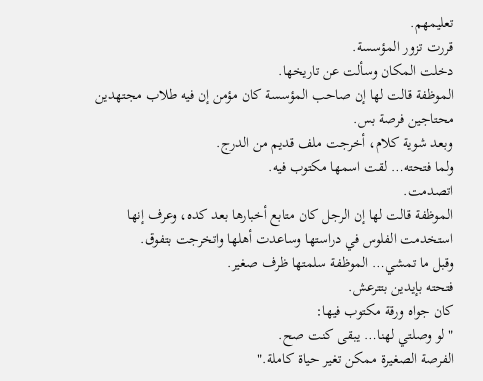تعليمهم.
قررت تزور المؤسسة.
دخلت المكان وسألت عن تاريخها.
الموظفة قالت لها إن صاحب المؤسسة كان مؤمن إن فيه طلاب مجتهدين محتاجين فرصة بس.
وبعد شوية كلام، أخرجت ملف قديم من الدرج.
ولما فتحته… لقت اسمها مكتوب فيه.
اتصدمت.
الموظفة قالت لها إن الرجل كان متابع أخبارها بعد كده، وعرف إنها استخدمت الفلوس في دراستها وساعدت أهلها واتخرجت بتفوق.
وقبل ما تمشي… الموظفة سلمتها ظرف صغير.
فتحته بإيدين بتترعش.
كان جواه ورقة مكتوب فيها:
"لو وصلتي لهنا… يبقى كنت صح.
الفرصة الصغيرة ممكن تغير حياة كاملة."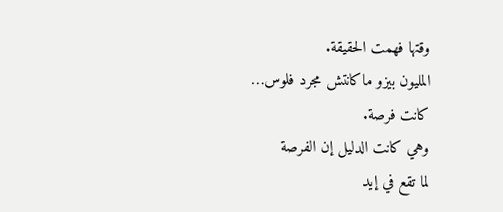وقتها فهمت الحقيقة.
المليون بيزو ماكانتش مجرد فلوس…
كانت فرصة.
وهي كانت الدليل إن الفرصة
لما تقع في إيد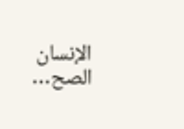الإنسان الصح…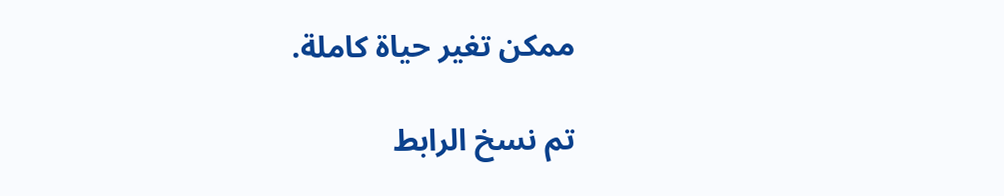ممكن تغير حياة كاملة.

تم نسخ الرابط